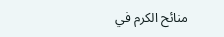منائح الكرم في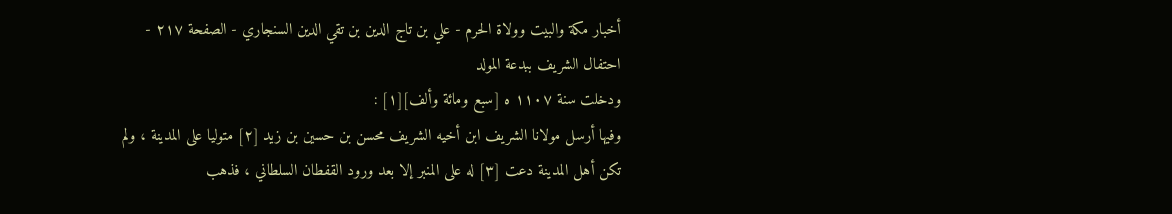أخبار مكة والبيت وولاة الحرم - علي بن تاج الدين بن تقي الدين السنجاري - الصفحة ٢١٧ - احتفال الشريف ببدعة المولد
ودخلت سنة ١١٠٧ ه [سبع ومائة وألف][١] :
وفيها أرسل مولانا الشريف ابن أخيه الشريف محسن بن حسين بن زيد [٢] متوليا على المدينة ، ولم تكن أهل المدينة دعت [٣] له على المنبر إلا بعد ورود القفطان السلطاني ، فذهب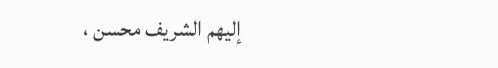إليهم الشريف محسن ،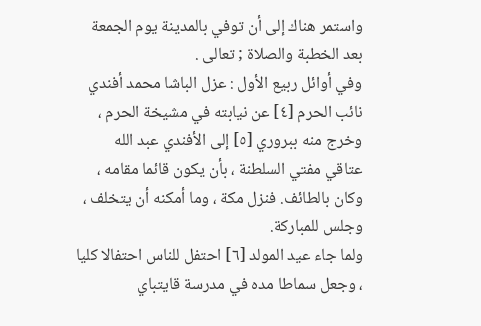واستمر هناك إلى أن توفي بالمدينة يوم الجمعة بعد الخطبة والصلاة ; تعالى .
وفي أوائل ربيع الأول : عزل الباشا محمد أفندي نائب الحرم [٤] عن نيابته في مشيخة الحرم ، وخرج منه ببروري [٥] إلى الأفندي عبد الله عتاقي مفتي السلطنة ، بأن يكون قائما مقامه ، وكان بالطائف. فنزل مكة ، وما أمكنه أن يتخلف ، وجلس للمباركة.
ولما جاء عيد المولد [٦] احتفل للناس احتفالا كليا ، وجعل سماطا مده في مدرسة قايتباي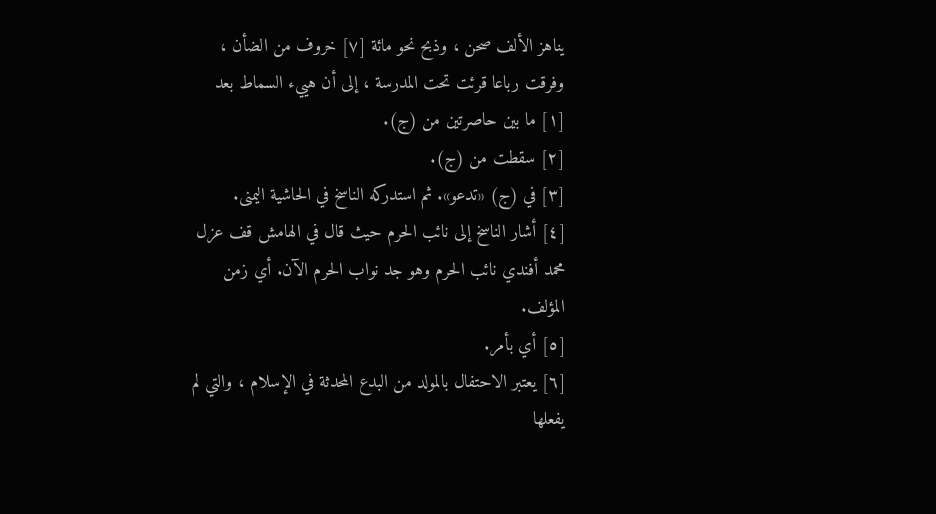يناهز الألف صحن ، وذبح نحو مائة [٧] خروف من الضأن ، وفرقت رباعا قرئت تحت المدرسة ، إلى أن هييء السماط بعد
[١] ما بين حاصرتين من (ج).
[٢] سقطت من (ج).
[٣] في (ج) «تدعو». ثم استدركه الناسخ في الحاشية اليمنى.
[٤] أشار الناسخ إلى نائب الحرم حيث قال في الهامش قف عزل محمد أفندي نائب الحرم وهو جد نواب الحرم الآن. أي زمن المؤلف.
[٥] أي بأمر.
[٦] يعتبر الاحتفال بالمولد من البدع المحدثة في الإسلام ، والتي لم يفعلها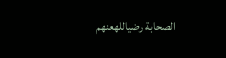الصحابة رضياللهعنهم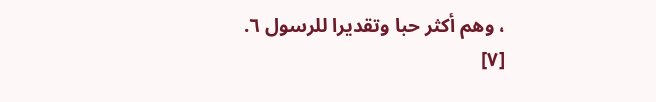، وهم أكثر حبا وتقديرا للرسول ٦.
[٧]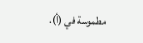مطموسة في (أ).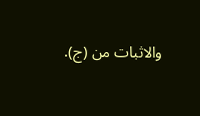والاثبات من (ج).